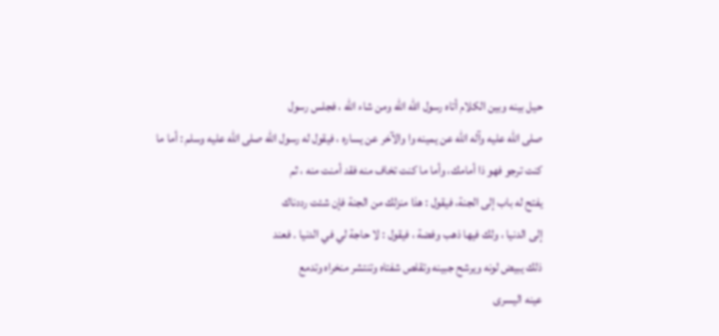حيل بينه وبين الكلام أتاه رسول الله الله ومن شاء الله ، فجلس رسول
صلى الله عليه وآله الله عن يمينه وا والآخر عن يساره ، فيقول له رسول الله صلى الله عليه وسلم : أما ما
كنت ترجو فهو ذا أمامك، وأما ما كنت تخاف منه فقد أمنت منه ، ثم
يفتح له باب إلى الجنة، فيقول : هذا منزلك من الجنة فإن شئت رددناك
إلى الدنيا ، ولك فيها ذهب وفضة ، فيقول : لا حاجة لي في الدنيا . فعند
ذلك يبيض لونه ويرشح جبينه وتقلص شفتاه وتنتشر منخراه وتدمع
عينه اليسرى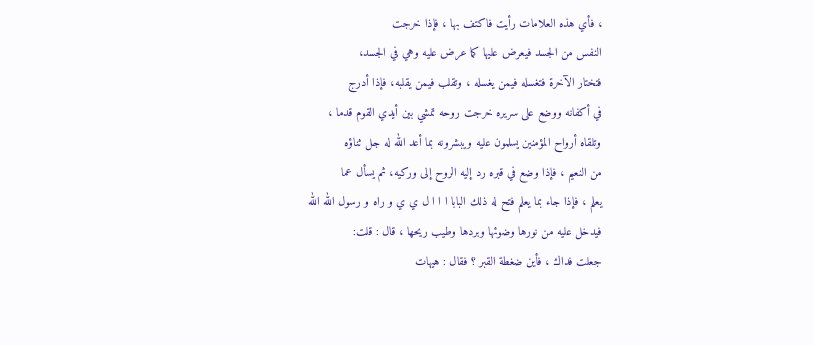، فأي هذه العلامات رأيت فاكتف بها ، فإذا خرجت
النفس من الجسد فيعرض عليها كما عرض عليه وهي في الجسد،
فتختار الآخرة فتغسله فيمن يغسله ، وتقلب فيمن يقلبه، فإذا أدرج
في أكفانه ووضع على سريره خرجت روحه تمشي بين أيدي القوم قدما ،
وتلقاه أرواح المؤمنين يسلمون عليه ويبشرونه بما أعد الله له جل ثناؤه
من النعيم ، فإذا وضع في قبره رد إليه الروح إلى وركيه، ثم يسأل عما
يعلم ، فإذا جاء بما يعلم فتح له ذلك البابا ا ا ا ل ي ي و راه و رسول الله الله
فيدخل عليه من نورها وضوئها وبردها وطيب ريحها ، قال : قلت:
جعلت فداك ، فأين ضغطة القبر ؟ فقال : هيهات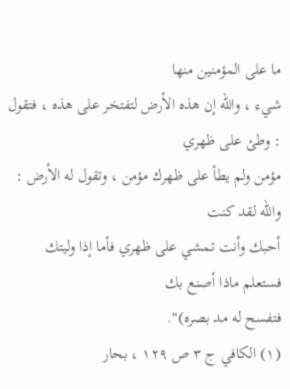ما على المؤمنين منها
شيء ، والله إن هذه الأرض لتفتخر على هذه ، فتقول : وطئ على ظهري
مؤمن ولم يطأ على ظهرك مؤمن ، وتقول له الأرض : والله لقد كنت
أحبك وأنت تمشي على ظهري فأما إذا وليتك فستعلم ماذا أصنع بك
فتفسح له مد بصره)".
(۱) الكافي ج ۳ ص ۱۲۹ ، بحار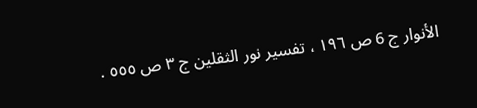الأنوار ج 6 ص ١٩٦ ، تفسير نور الثقلين ج ٣ ص ٥٥٥ .